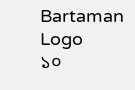Bartaman Logo
১০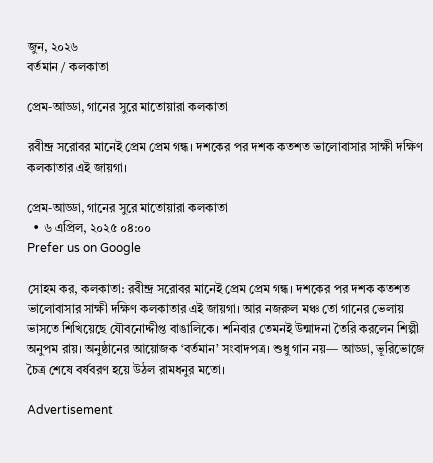জুন, ২০২৬
বর্তমান / কলকাতা

প্রেম-আড্ডা, গানের সুরে মাতোয়ারা কলকাতা

রবীন্দ্র সরোবর মানেই প্রেম প্রেম গন্ধ। দশকের পর দশক কতশত ভালোবাসার সাক্ষী দক্ষিণ কলকাতার এই জায়গা।

প্রেম-আড্ডা, গানের সুরে মাতোয়ারা কলকাতা
  • ৬ এপ্রিল, ২০২৫ ০৪:০০
Prefer us on Google

সোহম কর, কলকাতা: রবীন্দ্র সরোবর মানেই প্রেম প্রেম গন্ধ। দশকের পর দশক কতশত ভালোবাসার সাক্ষী দক্ষিণ কলকাতার এই জায়গা। আর নজরুল মঞ্চ তো গানের ভেলায় ভাসতে শিখিয়েছে যৌবনোদ্দীপ্ত বাঙালিকে। শনিবার তেমনই উন্মাদনা তৈরি করলেন শিল্পী অনুপম রায়। অনুষ্ঠানের আয়োজক ‘বর্তমান’ সংবাদপত্র। শুধু গান নয়— আড্ডা, ভূরিভোজে চৈত্র শেষে বর্ষবরণ হয়ে উঠল রামধনুর মতো।

Advertisement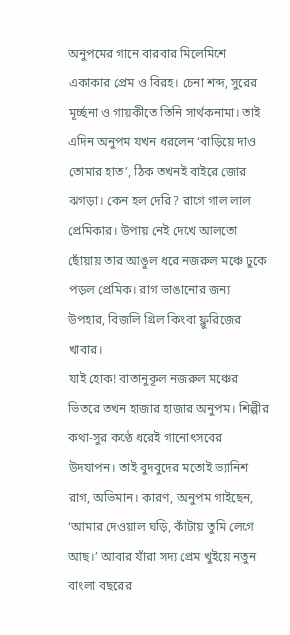অনুপমের গানে বারবার মিলেমিশে একাকার প্রেম ও বিরহ। চেনা শব্দ, সুরের মূর্চ্ছনা ও গায়কীতে তিনি সার্থকনামা। তাই এদিন অনুপম যখন ধরলেন ‘বাড়িয়ে দাও তোমার হাত’, ঠিক তখনই বাইরে জোর ঝগড়া। কেন হল দেরি? রাগে গাল লাল প্রেমিকার। উপায় নেই দেখে আলতো ছোঁয়ায় তার আঙুল ধরে নজরুল মঞ্চে ঢুকে পড়ল প্রেমিক। রাগ ভাঙানোর জন্য উপহার, বিজলি গ্রিল কিংবা ফ্লুরিজের খাবার।
যাই হোক! বাতানুকূল নজরুল মঞ্চের ভিতরে তখন হাজার হাজার অনুপম। শিল্পীর কথা-সুর কণ্ঠে ধরেই গানোৎসবের উদযাপন। তাই বুদবুদের মতোই ভ্যানিশ রাগ, অভিমান। কারণ, অনুপম গাইছেন, ‘আমার দেওয়াল ঘড়ি, কাঁটায় তুমি লেগে আছ।’ আবার যাঁরা সদ্য প্রেম খুইয়ে নতুন বাংলা বছরের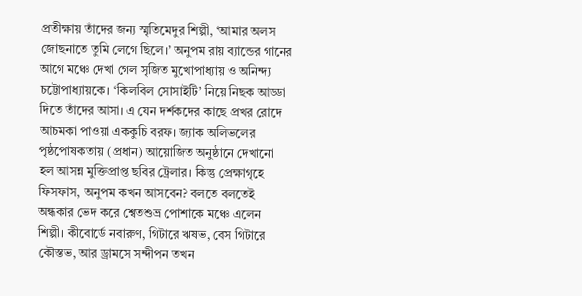প্রতীক্ষায় তাঁদের জন্য স্মৃতিমেদুর শিল্পী, ‘আমার অলস জোছনাতে তুমি লেগে ছিলে।’ অনুপম রায় ব্যান্ডের গানের আগে মঞ্চে দেখা গেল সৃজিত মুখোপাধ্যায় ও অনিন্দ্য চট্টোপাধ্যায়কে। ‘কিলবিল সোসাইটি’ নিয়ে নিছক আড্ডা দিতে তাঁদের আসা। এ যেন দর্শকদের কাছে প্রখর রোদে আচমকা পাওয়া এককুচি বরফ। জ্যাক অলিভলের পৃষ্ঠপোষকতায় (প্রধান) আয়োজিত অনুষ্ঠানে দেখানো হল আসন্ন মুক্তিপ্রাপ্ত ছবির ট্রেলার। কিন্তু প্রেক্ষাগৃহে ফিসফাস, অনুপম কখন আসবেন? বলতে বলতেই অন্ধকার ভেদ করে শ্বেতশুভ্র পোশাকে মঞ্চে এলেন শিল্পী। কীবোর্ডে নবারুণ, গিটারে ঋষভ, বেস গিটারে কৌস্তভ, আর ড্রামসে সন্দীপন তখন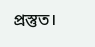প্রস্তুত।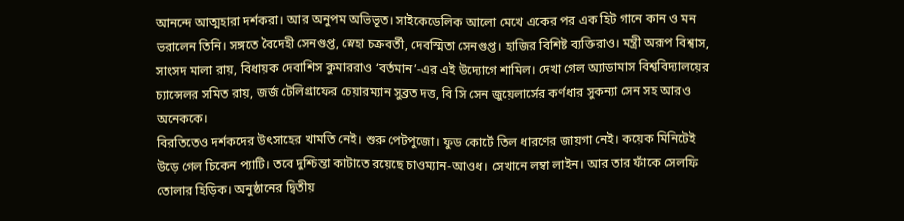আনন্দে আত্মহারা দর্শকরা। আর অনুপম অভিভূত। সাইকেডেলিক আলো মেখে একের পর এক হিট গানে কান ও মন ভরালেন তিনি। সঙ্গতে বৈদেহী সেনগুপ্ত, স্নেহা চক্রবর্তী, দেবস্মিতা সেনগুপ্ত। হাজির বিশিষ্ট ব্যক্তিরাও। মন্ত্রী অরূপ বিশ্বাস, সাংসদ মালা রায়, বিধায়ক দেবাশিস কুমাররাও ‘বর্তমান’-এর এই উদ্যোগে শামিল। দেখা গেল অ্যাডামাস বিশ্ববিদ্যালয়ের চ্যান্সেলর সমিত রায়, জর্জ টেলিগ্রাফের চেয়ারম্যান সুব্রত দত্ত, বি সি সেন জুয়েলার্সের কর্ণধার সুকন্যা সেন সহ আরও অনেককে।
বিরতিতেও দর্শকদের উৎসাহের খামতি নেই। শুরু পেটপুজো। ফুড কোর্টে তিল ধারণের জায়গা নেই। কয়েক মিনিটেই উড়ে গেল চিকেন প্যাটি। তবে দুশ্চিন্তা কাটাতে রয়েছে চাওম্যান-আওধ। সেখানে লম্বা লাইন। আর তার ফাঁকে সেলফি তোলার হিড়িক। অনুষ্ঠানের দ্বিতীয়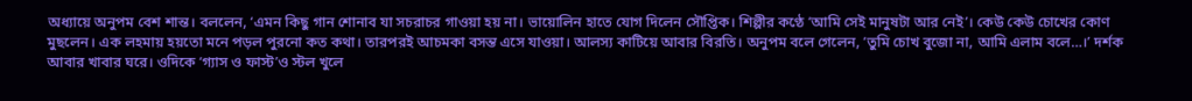অধ্যায়ে অনুপম বেশ শান্ত। বললেন, ‘এমন কিছু গান শোনাব যা সচরাচর গাওয়া হয় না। ভায়োলিন হাতে যোগ দিলেন সৌপ্তিক। শিল্পীর কণ্ঠে ‘আমি সেই মানুষটা আর নেই’। কেউ কেউ চোখের কোণ মুছলেন। এক লহমায় হয়তো মনে পড়ল পুরনো কত কথা। তারপরই আচমকা বসন্ত এসে যাওয়া। আলস্য কাটিয়ে আবার বিরতি। অনুপম বলে গেলেন, ‘তুমি চোখ বুজো না, আমি এলাম বলে…।’ দর্শক আবার খাবার ঘরে। ওদিকে ‘গ্যাস ও ফাস্ট’ও স্টল খুলে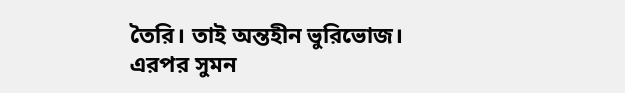তৈরি। তাই অন্তহীন ভুরিভোজ। এরপর সুমন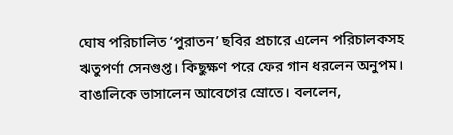ঘোষ পরিচালিত ‘পুরাতন’ ছবির প্রচারে এলেন পরিচালকসহ ঋতুপর্ণা সেনগুপ্ত। কিছুক্ষণ পরে ফের গান ধরলেন অনুপম। বাঙালিকে ভাসালেন আবেগের স্রোতে। বললেন,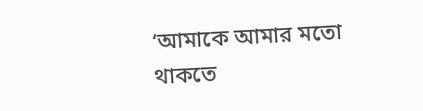‘আমাকে আমার মতো থাকতে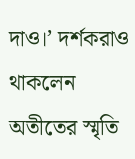দাও।’ দর্শকরাও থাকলেন অতীতের স্মৃতি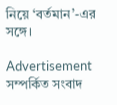নিয়ে ‘বর্তমান’-এর সঙ্গে।

Advertisement
সম্পর্কিত সংবাদ